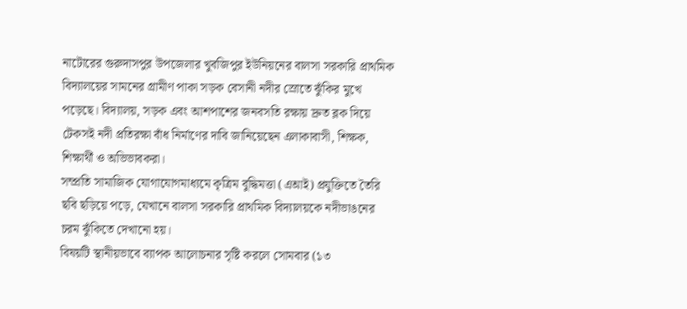নাটোরের গুরুদাসপুর উপজেলার খুবজিপুর ইউনিয়নের বালসা সরকারি প্রাথমিক বিদ্যালয়ের সামনের গ্রামীণ পাকা সড়ক বেসানী নদীর স্রোতে ঝুঁকির মুখে পড়েছে। বিদ্যালয়, সড়ক এবং আশপাশের জনবসতি রক্ষায় দ্রুত ব্লক দিয়ে টেকসই নদী প্রতিরক্ষা বাঁধ নির্মাণের দাবি জানিয়েছেন এলাকাবাসী, শিক্ষক, শিক্ষার্থী ও অভিভাবকরা।
সম্প্রতি সামাজিক যোগাযোগমাধ্যমে কৃত্রিম বুদ্ধিমত্তা (এআই) প্রযুক্তিতে তৈরি ছবি ছড়িয়ে পড়ে, যেখানে বালসা সরকারি প্রাথমিক বিদ্যালয়কে নদীভাঙনের চরম ঝুঁকিতে দেখানো হয়।
বিষয়টি স্থানীয়ভাবে ব্যাপক আলোচনার সৃষ্টি করলে সোমবার (১৩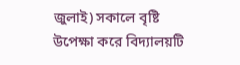জুলাই) সকালে বৃষ্টি উপেক্ষা করে বিদ্যালয়টি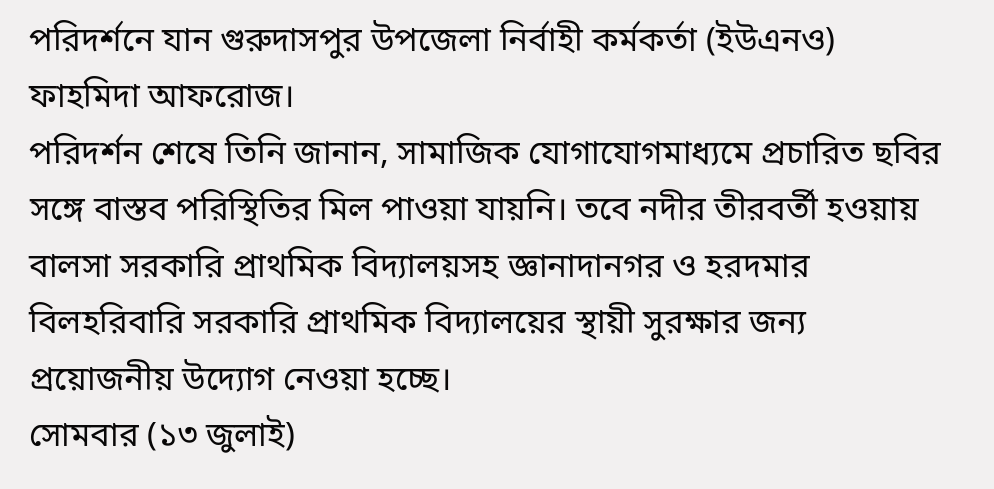পরিদর্শনে যান গুরুদাসপুর উপজেলা নির্বাহী কর্মকর্তা (ইউএনও) ফাহমিদা আফরোজ।
পরিদর্শন শেষে তিনি জানান, সামাজিক যোগাযোগমাধ্যমে প্রচারিত ছবির সঙ্গে বাস্তব পরিস্থিতির মিল পাওয়া যায়নি। তবে নদীর তীরবর্তী হওয়ায় বালসা সরকারি প্রাথমিক বিদ্যালয়সহ জ্ঞানাদানগর ও হরদমার বিলহরিবারি সরকারি প্রাথমিক বিদ্যালয়ের স্থায়ী সুরক্ষার জন্য প্রয়োজনীয় উদ্যোগ নেওয়া হচ্ছে।
সোমবার (১৩ জুলাই)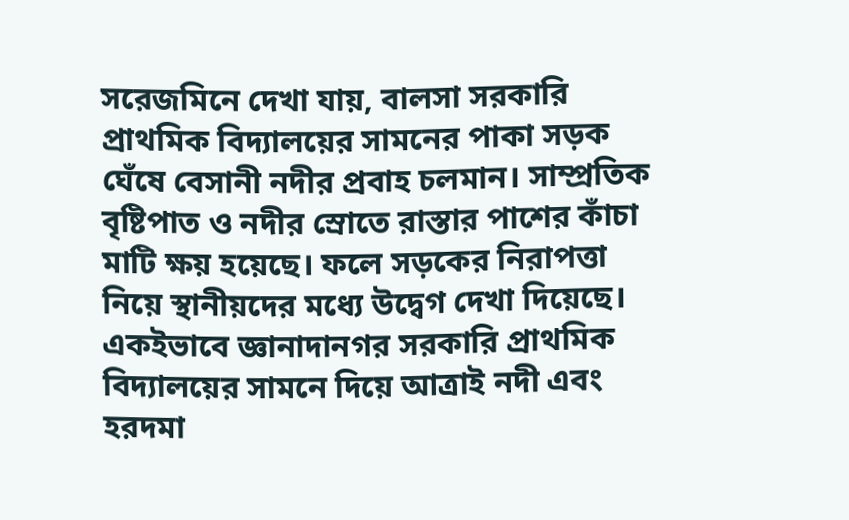সরেজমিনে দেখা যায়, বালসা সরকারি প্রাথমিক বিদ্যালয়ের সামনের পাকা সড়ক ঘেঁষে বেসানী নদীর প্রবাহ চলমান। সাম্প্রতিক বৃষ্টিপাত ও নদীর স্রোতে রাস্তার পাশের কাঁচা মাটি ক্ষয় হয়েছে। ফলে সড়কের নিরাপত্তা নিয়ে স্থানীয়দের মধ্যে উদ্বেগ দেখা দিয়েছে। একইভাবে জ্ঞানাদানগর সরকারি প্রাথমিক বিদ্যালয়ের সামনে দিয়ে আত্রাই নদী এবং হরদমা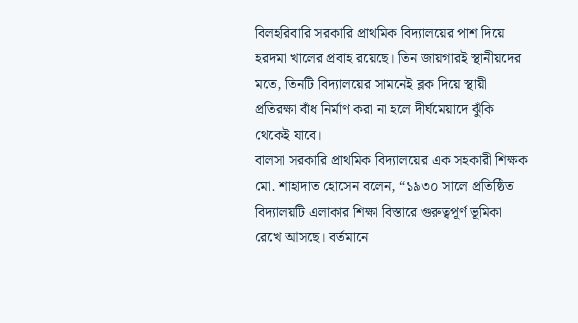বিলহরিবারি সরকারি প্রাথমিক বিদ্যালয়ের পাশ দিয়ে হরদমা খালের প্রবাহ রয়েছে। তিন জায়গারই স্থানীয়দের মতে, তিনটি বিদ্যালয়ের সামনেই ব্লক দিয়ে স্থায়ী প্রতিরক্ষা বাঁধ নির্মাণ করা না হলে দীর্ঘমেয়াদে ঝুঁকি থেকেই যাবে।
বালসা সরকারি প্রাথমিক বিদ্যালয়ের এক সহকারী শিক্ষক মো. শাহাদাত হোসেন বলেন, “১৯৩০ সালে প্রতিষ্ঠিত বিদ্যালয়টি এলাকার শিক্ষা বিস্তারে গুরুত্বপূর্ণ ভূমিকা রেখে আসছে। বর্তমানে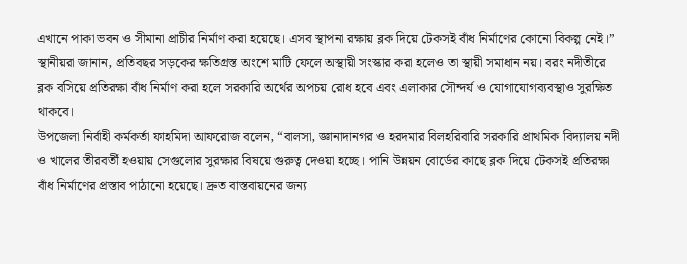এখানে পাকা ভবন ও সীমানা প্রাচীর নির্মাণ করা হয়েছে। এসব স্থাপনা রক্ষায় ব্লক দিয়ে টেকসই বাঁধ নির্মাণের কোনো বিকল্প নেই।”
স্থানীয়রা জানান, প্রতিবছর সড়কের ক্ষতিগ্রস্ত অংশে মাটি ফেলে অস্থায়ী সংস্কার করা হলেও তা স্থায়ী সমাধান নয়। বরং নদীতীরে ব্লক বসিয়ে প্রতিরক্ষা বাঁধ নির্মাণ করা হলে সরকারি অর্থের অপচয় রোধ হবে এবং এলাকার সৌন্দর্য ও যোগাযোগব্যবস্থাও সুরক্ষিত থাকবে।
উপজেলা নির্বাহী কর্মকর্তা ফাহমিদা আফরোজ বলেন, “বালসা, জ্ঞানাদানগর ও হরদমার বিলহরিবারি সরকারি প্রাথমিক বিদ্যালয় নদী ও খালের তীরবর্তী হওয়ায় সেগুলোর সুরক্ষার বিষয়ে গুরুত্ব দেওয়া হচ্ছে। পানি উন্নয়ন বোর্ডের কাছে ব্লক দিয়ে টেকসই প্রতিরক্ষা বাঁধ নির্মাণের প্রস্তাব পাঠানো হয়েছে। দ্রুত বাস্তবায়নের জন্য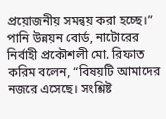প্রয়োজনীয় সমন্বয় করা হচ্ছে।”
পানি উন্নয়ন বোর্ড, নাটোরের নির্বাহী প্রকৌশলী মো. রিফাত করিম বলেন, “বিষয়টি আমাদের নজরে এসেছে। সংশ্লিষ্ট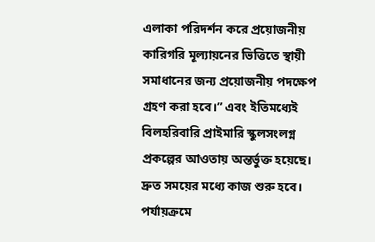এলাকা পরিদর্শন করে প্রয়োজনীয় কারিগরি মূল্যায়নের ভিত্তিতে স্থায়ী সমাধানের জন্য প্রয়োজনীয় পদক্ষেপ গ্রহণ করা হবে।” এবং ইতিমধ্যেই বিলহরিবারি প্রাইমারি স্কুলসংলগ্ন প্রকল্পের আওতায় অন্তর্ভুক্ত হয়েছে। দ্রুত সময়ের মধ্যে কাজ শুরু হবে। পর্যায়ক্রমে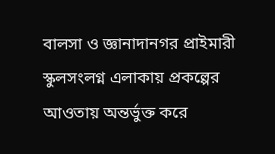বালসা ও জ্ঞানাদানগর প্রাইমারী স্কুলসংলগ্ন এলাকায় প্রকল্পের আওতায় অন্তর্ভুক্ত করে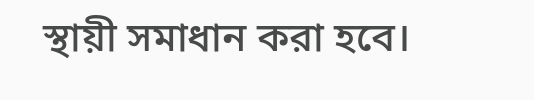স্থায়ী সমাধান করা হবে।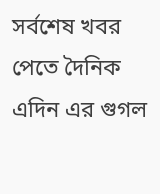সর্বশেষ খবর পেতে দৈনিক এদিন এর গুগল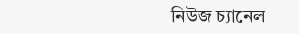নিউজ চ্যানেল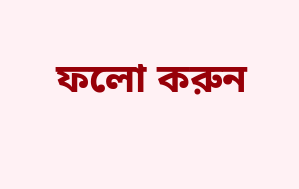ফলো করুন